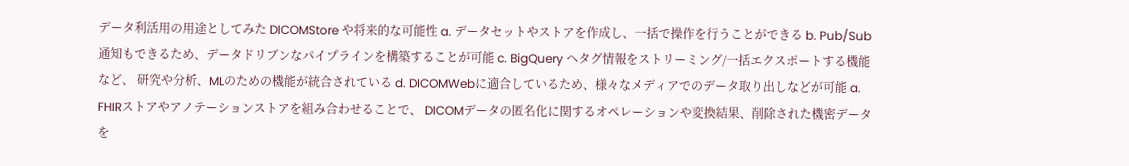データ利活用の用途としてみた DICOMStore や将来的な可能性 a. データセットやストアを作成し、一括で操作を行うことができる b. Pub/Sub 通知もできるため、データドリブンなパイプラインを構築することが可能 c. BigQuery へタグ情報をストリーミング/一括エクスポートする機能など、 研究や分析、MLのための機能が統合されている d. DICOMWebに適合しているため、様々なメディアでのデータ取り出しなどが可能 a. FHIRストアやアノテーションストアを組み合わせることで、 DICOMデータの匿名化に関するオペレーションや変換結果、削除された機密データを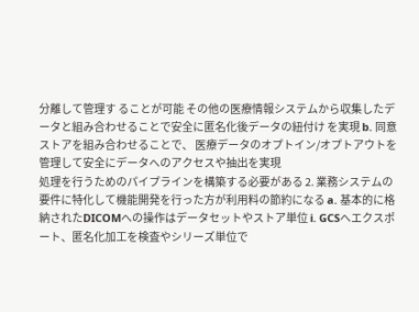分離して管理す ることが可能 その他の医療情報システムから収集したデータと組み合わせることで安全に匿名化後データの紐付け を実現 b. 同意ストアを組み合わせることで、 医療データのオプトイン/オプトアウトを管理して安全にデータへのアクセスや抽出を実現
処理を行うためのパイプラインを構築する必要がある 2. 業務システムの要件に特化して機能開発を行った方が利用料の節約になる a. 基本的に格納されたDICOMへの操作はデータセットやストア単位 i. GCSへエクスポート、匿名化加工を検査やシリーズ単位で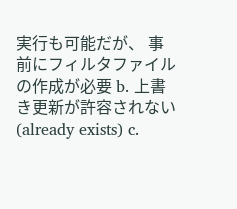実行も可能だが、 事前にフィルタファイルの作成が必要 b. 上書き更新が許容されない (already exists) c.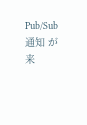Pub/Sub 通知 が来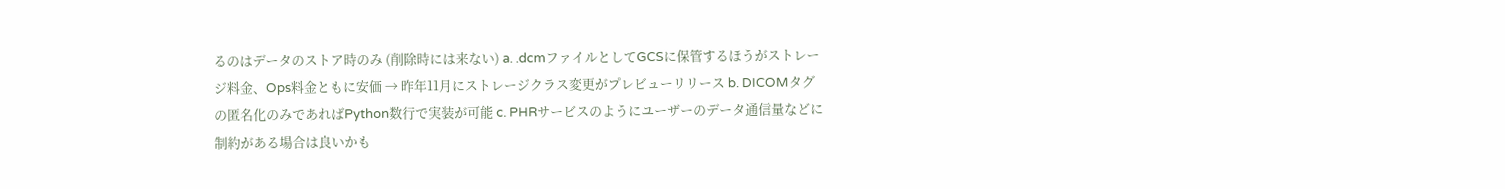るのはデータのストア時のみ (削除時には来ない) a. .dcmファイルとしてGCSに保管するほうがストレージ料金、Ops料金ともに安価 → 昨年11月にストレージクラス変更がプレビューリリース b. DICOMタグの匿名化のみであればPython数行で実装が可能 c. PHRサービスのようにユーザーのデータ通信量などに制約がある場合は良いかも